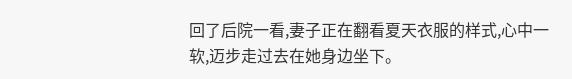回了后院一看,妻子正在翻看夏天衣服的样式,心中一软,迈步走过去在她身边坐下。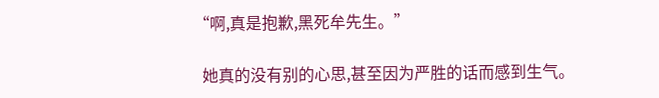“啊,真是抱歉,黑死牟先生。”

  她真的没有别的心思,甚至因为严胜的话而感到生气。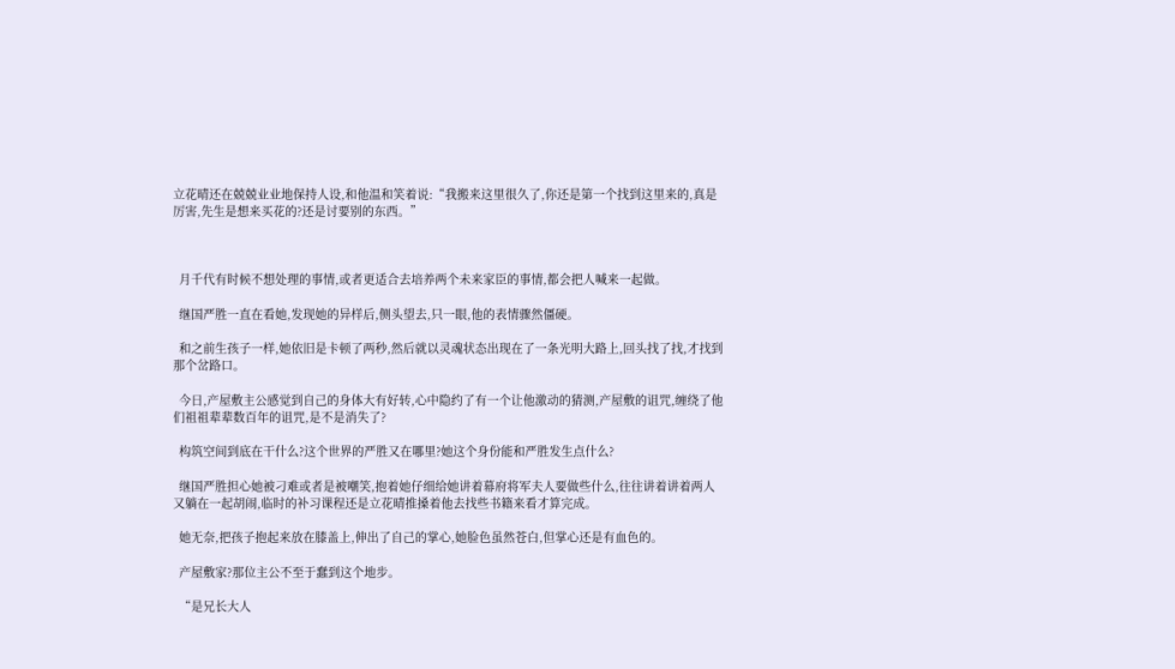立花晴还在兢兢业业地保持人设,和他温和笑着说:“我搬来这里很久了,你还是第一个找到这里来的,真是厉害,先生是想来买花的?还是讨要别的东西。”



  月千代有时候不想处理的事情,或者更适合去培养两个未来家臣的事情,都会把人喊来一起做。

  继国严胜一直在看她,发现她的异样后,侧头望去,只一眼,他的表情骤然僵硬。

  和之前生孩子一样,她依旧是卡顿了两秒,然后就以灵魂状态出现在了一条光明大路上,回头找了找,才找到那个岔路口。

  今日,产屋敷主公感觉到自己的身体大有好转,心中隐约了有一个让他激动的猜测,产屋敷的诅咒,缠绕了他们祖祖辈辈数百年的诅咒,是不是消失了?

  构筑空间到底在干什么?这个世界的严胜又在哪里?她这个身份能和严胜发生点什么?

  继国严胜担心她被刁难或者是被嘲笑,抱着她仔细给她讲着幕府将军夫人要做些什么,往往讲着讲着两人又躺在一起胡闹,临时的补习课程还是立花晴推搡着他去找些书籍来看才算完成。

  她无奈,把孩子抱起来放在膝盖上,伸出了自己的掌心,她脸色虽然苍白,但掌心还是有血色的。

  产屋敷家?那位主公不至于蠢到这个地步。

  “是兄长大人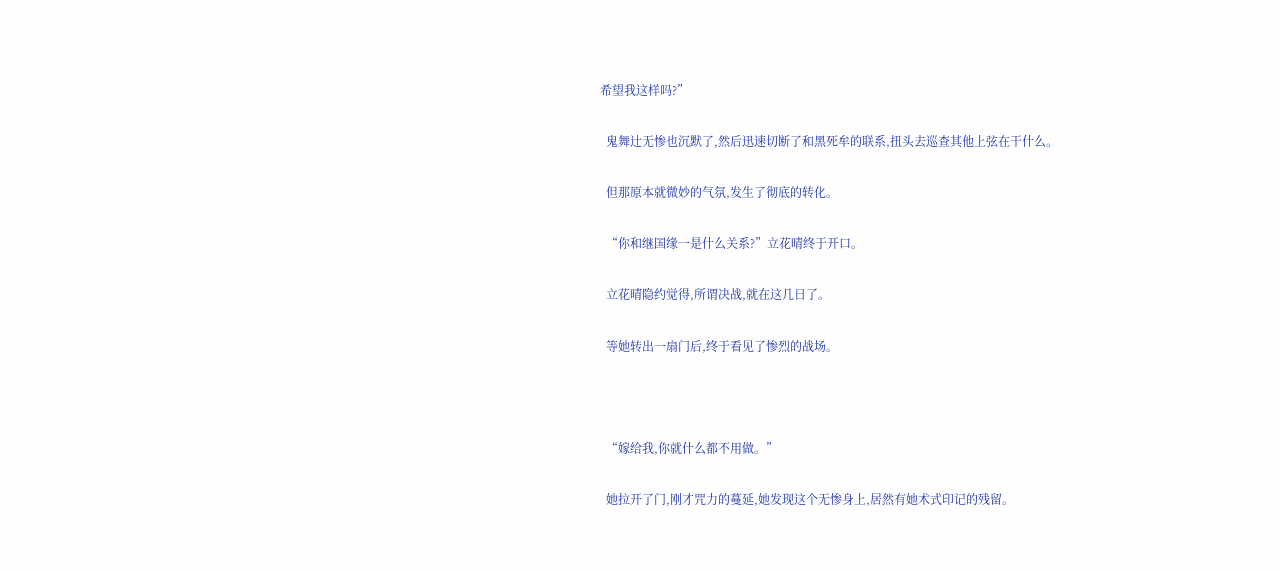希望我这样吗?”

  鬼舞辻无惨也沉默了,然后迅速切断了和黑死牟的联系,扭头去巡查其他上弦在干什么。

  但那原本就微妙的气氛,发生了彻底的转化。

  “你和继国缘一是什么关系?”立花晴终于开口。

  立花晴隐约觉得,所谓决战,就在这几日了。

  等她转出一扇门后,终于看见了惨烈的战场。



  “嫁给我,你就什么都不用做。”

  她拉开了门,刚才咒力的蔓延,她发现这个无惨身上,居然有她术式印记的残留。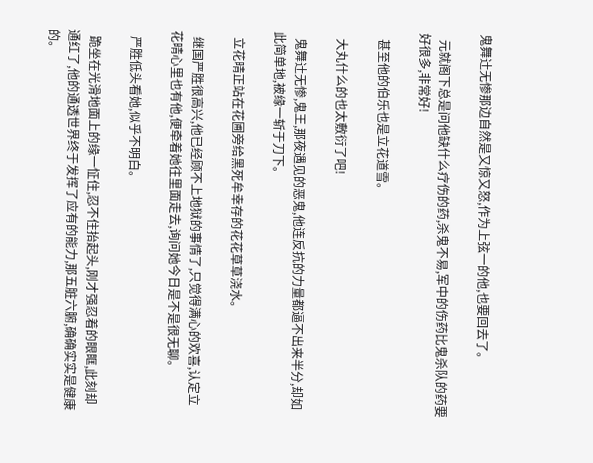鬼舞辻无惨那边自然是又惊又怒,作为上弦一的他,也要回去了。

  元就阁下总是问他缺什么疗伤的药,杀鬼不易,军中的伤药比鬼杀队的药要好很多,非常好!

  甚至他的伯乐也是立花道雪。

  大丸什么的也太敷衍了吧!

  鬼舞辻无惨,鬼王,那夜遇见的恶鬼,他连反抗的力量都逼不出来半分,却如此简单地,被缘一斩于刀下。

  立花晴正站在花圃旁给黑死牟幸存的花花草草浇水。

  继国严胜很高兴,他已经顾不上地狱的事情了,只觉得满心的欢喜,认定立花晴心里也有他,便牵着她往里面走去,询问她今日是不是很无聊。

  严胜低头看她,似乎不明白。

  跪坐在光滑地面上的缘一怔住,忍不住抬起头,刚才强忍着的眼眶,此刻却通红了,他的通透世界终于发挥了应有的能力,那五脏六腑,确确实实是健康的。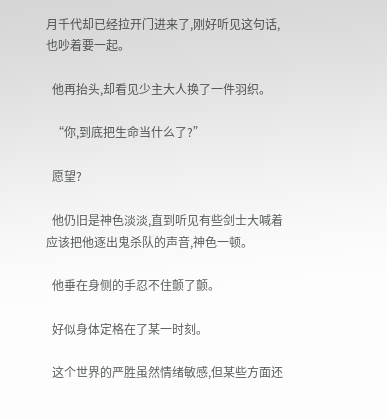月千代却已经拉开门进来了,刚好听见这句话,也吵着要一起。

  他再抬头,却看见少主大人换了一件羽织。

  “你,到底把生命当什么了?”

  愿望?

  他仍旧是神色淡淡,直到听见有些剑士大喊着应该把他逐出鬼杀队的声音,神色一顿。

  他垂在身侧的手忍不住颤了颤。

  好似身体定格在了某一时刻。

  这个世界的严胜虽然情绪敏感,但某些方面还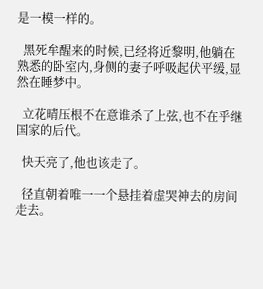是一模一样的。

  黑死牟醒来的时候,已经将近黎明,他躺在熟悉的卧室内,身侧的妻子呼吸起伏平缓,显然在睡梦中。

  立花晴压根不在意谁杀了上弦,也不在乎继国家的后代。

  快天亮了,他也该走了。

  径直朝着唯一一个悬挂着虚哭神去的房间走去。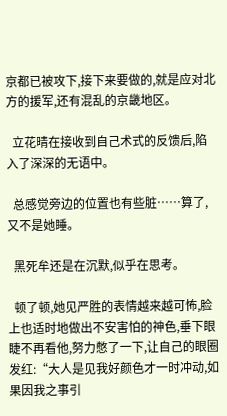京都已被攻下,接下来要做的,就是应对北方的援军,还有混乱的京畿地区。

  立花晴在接收到自己术式的反馈后,陷入了深深的无语中。

  总感觉旁边的位置也有些脏……算了,又不是她睡。

  黑死牟还是在沉默,似乎在思考。

  顿了顿,她见严胜的表情越来越可怖,脸上也适时地做出不安害怕的神色,垂下眼睫不再看他,努力憋了一下,让自己的眼圈发红:“大人是见我好颜色才一时冲动,如果因我之事引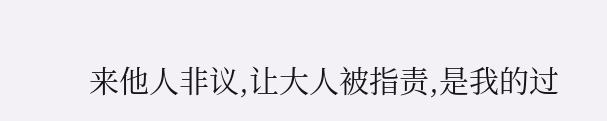来他人非议,让大人被指责,是我的过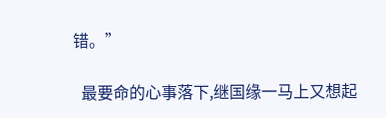错。”

  最要命的心事落下,继国缘一马上又想起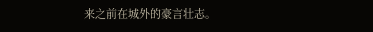来之前在城外的豪言壮志。